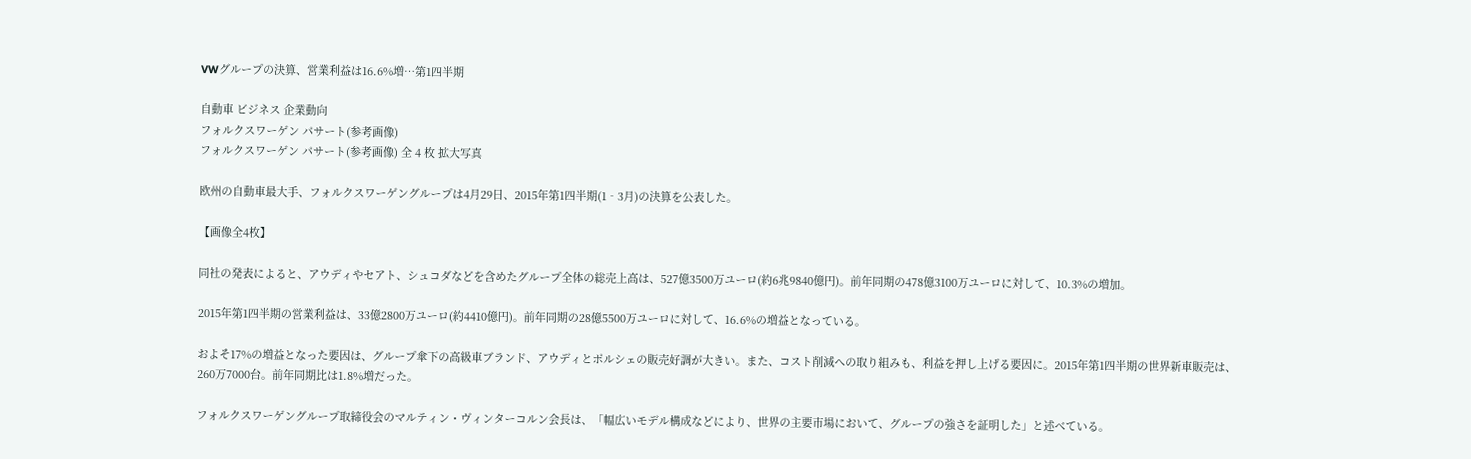VWグループの決算、営業利益は16.6%増…第1四半期

自動車 ビジネス 企業動向
フォルクスワーゲン パサート(参考画像)
フォルクスワーゲン パサート(参考画像) 全 4 枚 拡大写真

欧州の自動車最大手、フォルクスワーゲングループは4月29日、2015年第1四半期(1‐3月)の決算を公表した。

【画像全4枚】

同社の発表によると、アウディやセアト、シュコダなどを含めたグループ全体の総売上高は、527億3500万ユーロ(約6兆9840億円)。前年同期の478億3100万ユーロに対して、10.3%の増加。

2015年第1四半期の営業利益は、33億2800万ユーロ(約4410億円)。前年同期の28億5500万ユーロに対して、16.6%の増益となっている。

およそ17%の増益となった要因は、グループ傘下の高級車ブランド、アウディとポルシェの販売好調が大きい。また、コスト削減への取り組みも、利益を押し上げる要因に。2015年第1四半期の世界新車販売は、260万7000台。前年同期比は1.8%増だった。

フォルクスワーゲングループ取締役会のマルティン・ヴィンターコルン会長は、「幅広いモデル構成などにより、世界の主要市場において、グループの強さを証明した」と述べている。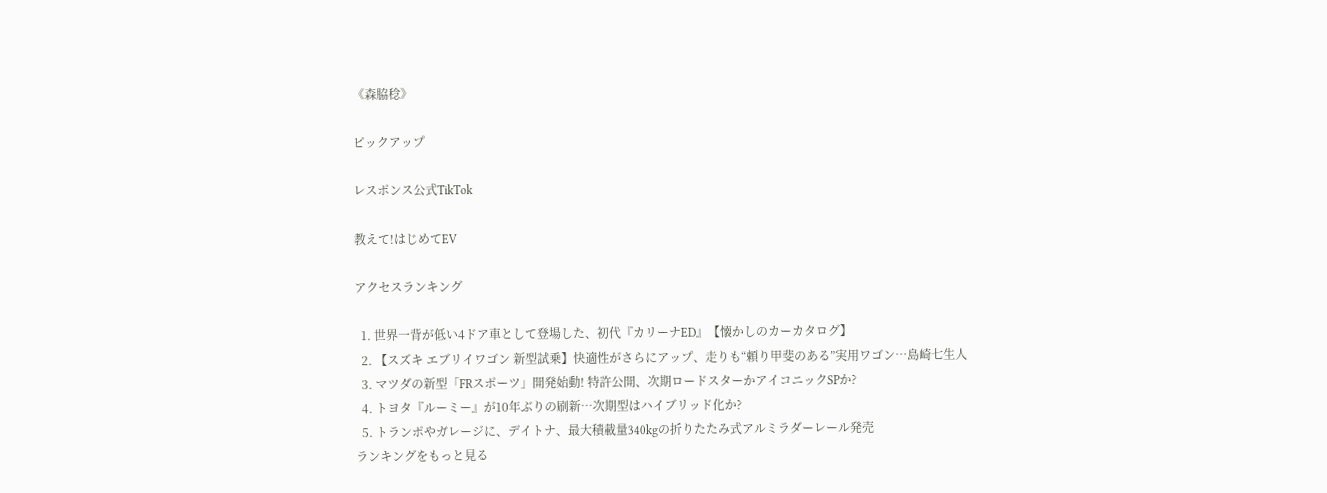《森脇稔》

ピックアップ

レスポンス公式TikTok

教えて!はじめてEV

アクセスランキング

  1. 世界一背が低い4ドア車として登場した、初代『カリーナED』【懐かしのカーカタログ】
  2. 【スズキ エブリイワゴン 新型試乗】快適性がさらにアップ、走りも“頼り甲斐のある”実用ワゴン…島崎七生人
  3. マツダの新型「FRスポーツ」開発始動! 特許公開、次期ロードスターかアイコニックSPか?
  4. トヨタ『ルーミー』が10年ぶりの刷新…次期型はハイブリッド化か?
  5. トランポやガレージに、デイトナ、最大積載量340kgの折りたたみ式アルミラダーレール発売
ランキングをもっと見る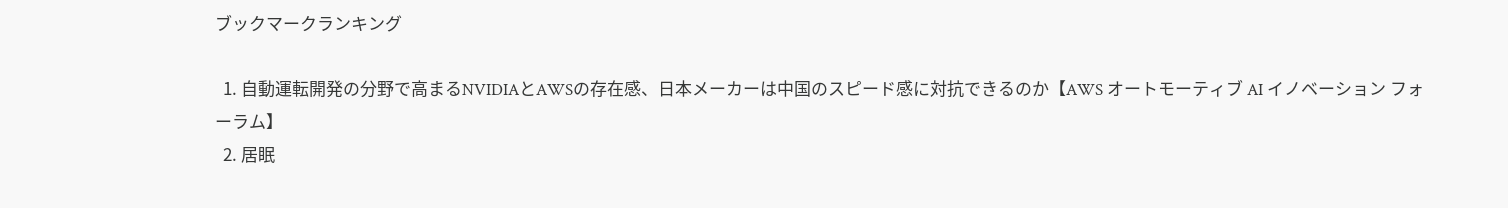ブックマークランキング

  1. 自動運転開発の分野で高まるNVIDIAとAWSの存在感、日本メーカーは中国のスピード感に対抗できるのか【AWS オートモーティブ AI イノベーション フォーラム】
  2. 居眠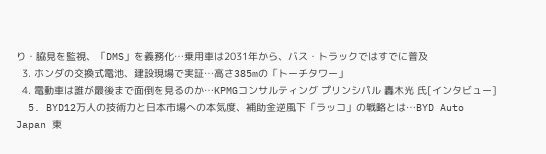り・脇見を監視、「DMS」を義務化…乗用車は2031年から、バス・トラックではすでに普及
  3. ホンダの交換式電池、建設現場で実証…高さ385mの「トーチタワー」
  4. 電動車は誰が最後まで面倒を見るのか…KPMGコンサルティング プリンシパル 轟木光 氏[インタビュー]
  5. BYD12万人の技術力と日本市場への本気度、補助金逆風下「ラッコ」の戦略とは…BYD Auto Japan 東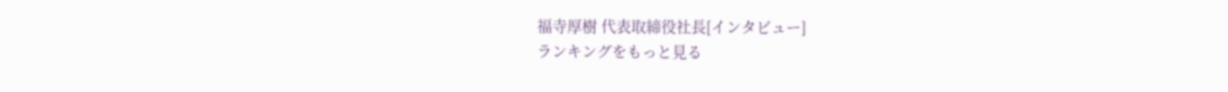福寺厚樹 代表取締役社長[インタビュー]
ランキングをもっと見る